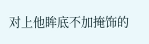对上他眸底不加掩饰的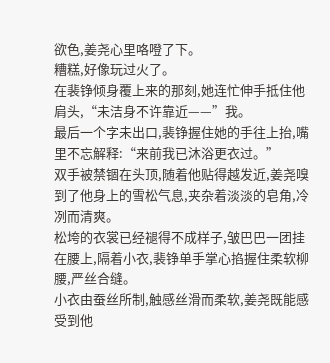欲色,姜尧心里咯噔了下。
糟糕,好像玩过火了。
在裴铮倾身覆上来的那刻,她连忙伸手抵住他肩头,“未洁身不许靠近——”我。
最后一个字未出口,裴铮握住她的手往上抬,嘴里不忘解释:“来前我已沐浴更衣过。”
双手被禁锢在头顶,随着他贴得越发近,姜尧嗅到了他身上的雪松气息,夹杂着淡淡的皂角,冷冽而清爽。
松垮的衣裳已经褪得不成样子,皱巴巴一团挂在腰上,隔着小衣,裴铮单手掌心掐握住柔软柳腰,严丝合缝。
小衣由蚕丝所制,触感丝滑而柔软,姜尧既能感受到他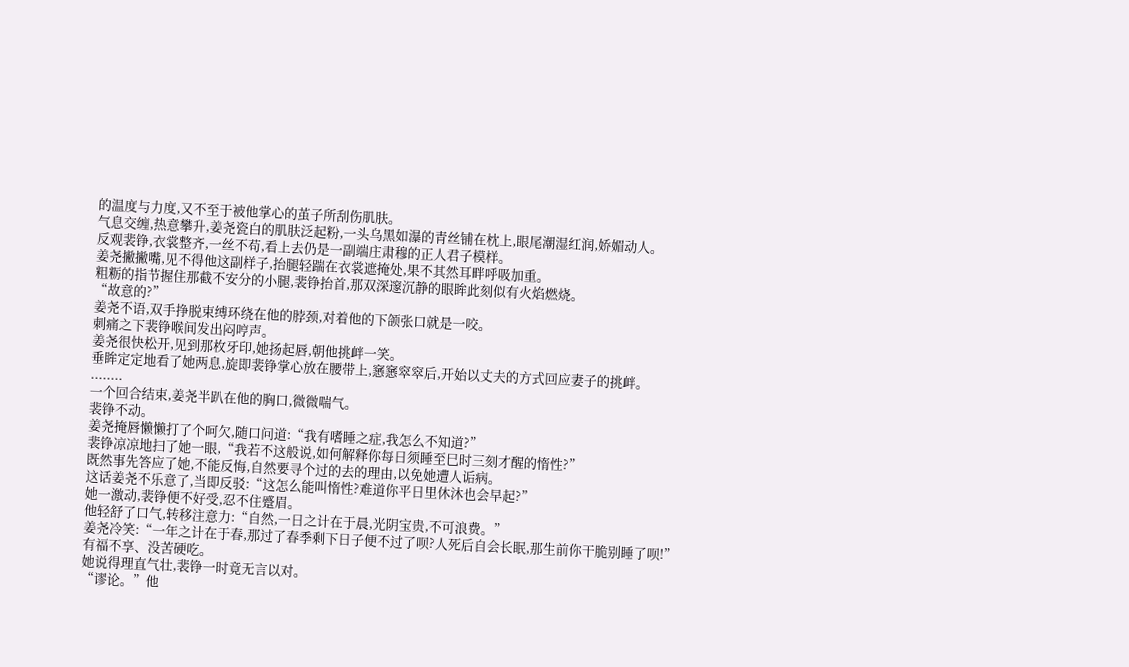的温度与力度,又不至于被他掌心的茧子所刮伤肌肤。
气息交缠,热意攀升,姜尧瓷白的肌肤泛起粉,一头乌黑如瀑的青丝铺在枕上,眼尾潮湿红润,娇媚动人。
反观裴铮,衣裳整齐,一丝不苟,看上去仍是一副端庄肃穆的正人君子模样。
姜尧撇撇嘴,见不得他这副样子,抬腿轻踹在衣裳遮掩处,果不其然耳畔呼吸加重。
粗粝的指节握住那截不安分的小腿,裴铮抬首,那双深邃沉静的眼眸此刻似有火焰燃烧。
“故意的?”
姜尧不语,双手挣脱束缚环绕在他的脖颈,对着他的下颌张口就是一咬。
刺痛之下裴铮喉间发出闷哼声。
姜尧很快松开,见到那枚牙印,她扬起唇,朝他挑衅一笑。
垂眸定定地看了她两息,旋即裴铮掌心放在腰带上,窸窸窣窣后,开始以丈夫的方式回应妻子的挑衅。
........
一个回合结束,姜尧半趴在他的胸口,微微喘气。
裴铮不动。
姜尧掩唇懒懒打了个呵欠,随口问道:“我有嗜睡之症,我怎么不知道?”
裴铮凉凉地扫了她一眼,“我若不这般说,如何解释你每日须睡至巳时三刻才醒的惰性?”
既然事先答应了她,不能反悔,自然要寻个过的去的理由,以免她遭人诟病。
这话姜尧不乐意了,当即反驳:“这怎么能叫惰性?难道你平日里休沐也会早起?”
她一激动,裴铮便不好受,忍不住蹙眉。
他轻舒了口气,转移注意力:“自然,一日之计在于晨,光阴宝贵,不可浪费。”
姜尧冷笑:“一年之计在于春,那过了春季剩下日子便不过了呗?人死后自会长眠,那生前你干脆别睡了呗!”
有福不享、没苦硬吃。
她说得理直气壮,裴铮一时竟无言以对。
“谬论。”他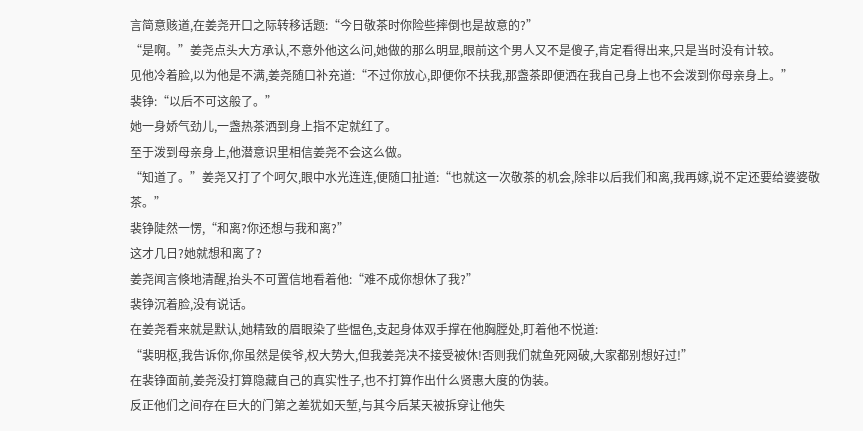言简意赅道,在姜尧开口之际转移话题:“今日敬茶时你险些摔倒也是故意的?”
“是啊。”姜尧点头大方承认,不意外他这么问,她做的那么明显,眼前这个男人又不是傻子,肯定看得出来,只是当时没有计较。
见他冷着脸,以为他是不满,姜尧随口补充道:“不过你放心,即便你不扶我,那盏茶即便洒在我自己身上也不会泼到你母亲身上。”
裴铮:“以后不可这般了。”
她一身娇气劲儿,一盏热茶洒到身上指不定就红了。
至于泼到母亲身上,他潜意识里相信姜尧不会这么做。
“知道了。”姜尧又打了个呵欠,眼中水光连连,便随口扯道:“也就这一次敬茶的机会,除非以后我们和离,我再嫁,说不定还要给婆婆敬茶。”
裴铮陡然一愣,“和离?你还想与我和离?”
这才几日?她就想和离了?
姜尧闻言倏地清醒,抬头不可置信地看着他:“难不成你想休了我?”
裴铮沉着脸,没有说话。
在姜尧看来就是默认,她精致的眉眼染了些愠色,支起身体双手撑在他胸膛处,盯着他不悦道:
“裴明枢,我告诉你,你虽然是侯爷,权大势大,但我姜尧决不接受被休!否则我们就鱼死网破,大家都别想好过!”
在裴铮面前,姜尧没打算隐藏自己的真实性子,也不打算作出什么贤惠大度的伪装。
反正他们之间存在巨大的门第之差犹如天堑,与其今后某天被拆穿让他失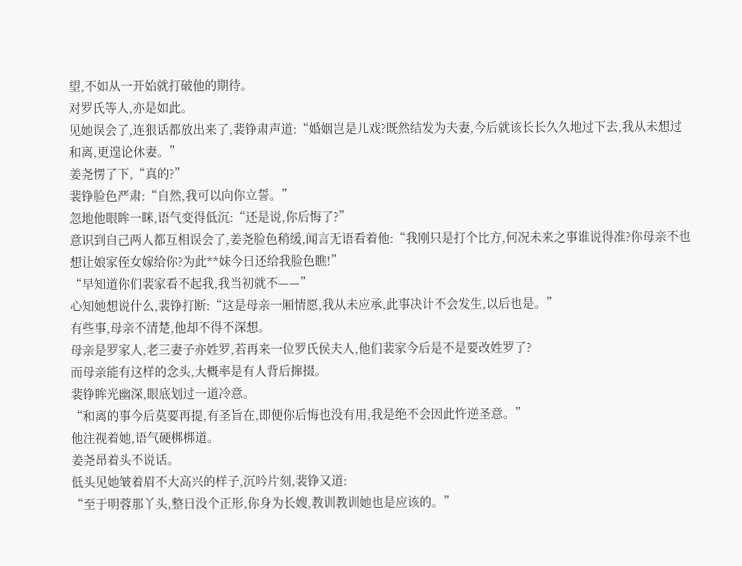望,不如从一开始就打破他的期待。
对罗氏等人,亦是如此。
见她误会了,连狠话都放出来了,裴铮肃声道:“婚姻岂是儿戏?既然结发为夫妻,今后就该长长久久地过下去,我从未想过和离,更遑论休妻。”
姜尧愣了下,“真的?”
裴铮脸色严肃:“自然,我可以向你立誓。”
忽地他眼眸一眯,语气变得低沉:“还是说,你后悔了?”
意识到自己两人都互相误会了,姜尧脸色稍缓,闻言无语看着他:“我刚只是打个比方,何况未来之事谁说得准?你母亲不也想让娘家侄女嫁给你?为此**妹今日还给我脸色瞧!”
“早知道你们裴家看不起我,我当初就不——”
心知她想说什么,裴铮打断:“这是母亲一厢情愿,我从未应承,此事决计不会发生,以后也是。”
有些事,母亲不清楚,他却不得不深想。
母亲是罗家人,老三妻子亦姓罗,若再来一位罗氏侯夫人,他们裴家今后是不是要改姓罗了?
而母亲能有这样的念头,大概率是有人背后撺掇。
裴铮眸光幽深,眼底划过一道冷意。
“和离的事今后莫要再提,有圣旨在,即便你后悔也没有用,我是绝不会因此忤逆圣意。”
他注视着她,语气硬梆梆道。
姜尧昂着头不说话。
低头见她皱着眉不大高兴的样子,沉吟片刻,裴铮又道:
“至于明蓉那丫头,整日没个正形,你身为长嫂,教训教训她也是应该的。”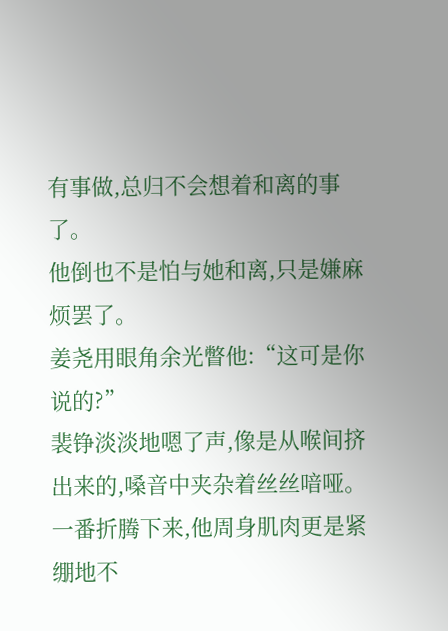有事做,总归不会想着和离的事了。
他倒也不是怕与她和离,只是嫌麻烦罢了。
姜尧用眼角余光瞥他:“这可是你说的?”
裴铮淡淡地嗯了声,像是从喉间挤出来的,嗓音中夹杂着丝丝喑哑。
一番折腾下来,他周身肌肉更是紧绷地不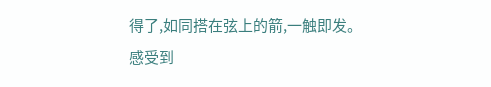得了,如同搭在弦上的箭,一触即发。
感受到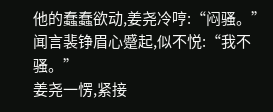他的蠢蠢欲动,姜尧冷哼:“闷骚。”
闻言裴铮眉心蹙起,似不悦:“我不骚。”
姜尧一愣,紧接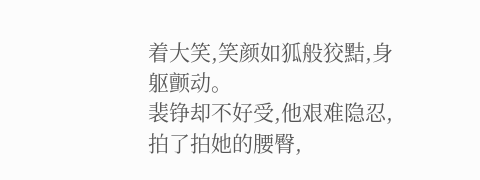着大笑,笑颜如狐般狡黠,身躯颤动。
裴铮却不好受,他艰难隐忍,拍了拍她的腰臀,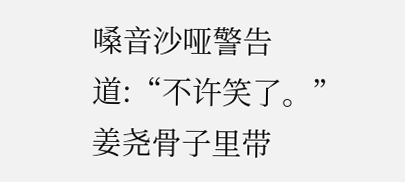嗓音沙哑警告道:“不许笑了。”
姜尧骨子里带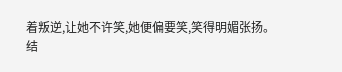着叛逆,让她不许笑,她便偏要笑,笑得明媚张扬。
结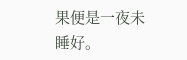果便是一夜未睡好。